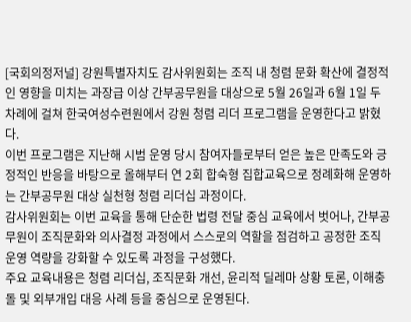[국회의정저널] 강원특별자치도 감사위원회는 조직 내 청렴 문화 확산에 결정적인 영향을 미치는 과장급 이상 간부공무원을 대상으로 5월 26일과 6월 1일 두 차례에 걸쳐 한국여성수련원에서 강원 청렴 리더 프로그램을 운영한다고 밝혔다.
이번 프로그램은 지난해 시범 운영 당시 참여자들로부터 얻은 높은 만족도와 긍정적인 반응을 바탕으로 올해부터 연 2회 합숙형 집합교육으로 정례화해 운영하는 간부공무원 대상 실천형 청렴 리더십 과정이다.
감사위원회는 이번 교육을 통해 단순한 법령 전달 중심 교육에서 벗어나, 간부공무원이 조직문화와 의사결정 과정에서 스스로의 역할을 점검하고 공정한 조직 운영 역량을 강화할 수 있도록 과정을 구성했다.
주요 교육내용은 청렴 리더십, 조직문화 개선, 윤리적 딜레마 상황 토론, 이해충돌 및 외부개입 대응 사례 등을 중심으로 운영된다.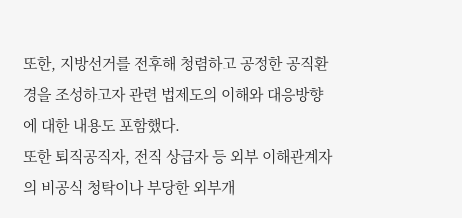또한, 지방선거를 전후해 청렴하고 공정한 공직환경을 조성하고자 관련 법제도의 이해와 대응방향에 대한 내용도 포함했다.
또한 퇴직공직자, 전직 상급자 등 외부 이해관계자의 비공식 청탁이나 부당한 외부개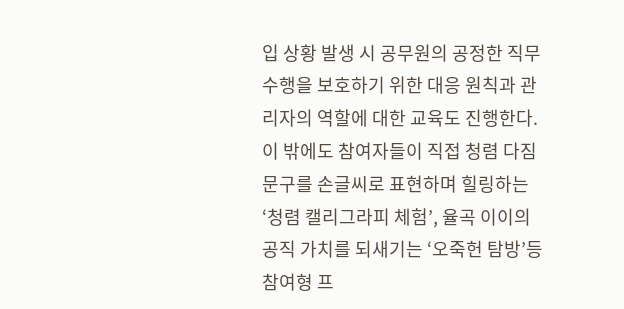입 상황 발생 시 공무원의 공정한 직무수행을 보호하기 위한 대응 원칙과 관리자의 역할에 대한 교육도 진행한다.
이 밖에도 참여자들이 직접 청렴 다짐 문구를 손글씨로 표현하며 힐링하는 ‘청렴 캘리그라피 체험’, 율곡 이이의 공직 가치를 되새기는 ‘오죽헌 탐방’등 참여형 프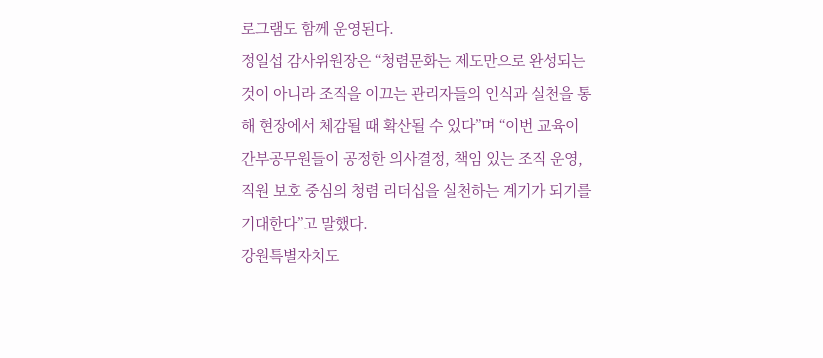로그램도 함께 운영된다.
정일섭 감사위원장은 “청렴문화는 제도만으로 완성되는 것이 아니라 조직을 이끄는 관리자들의 인식과 실천을 통해 현장에서 체감될 때 확산될 수 있다”며 “이번 교육이 간부공무원들이 공정한 의사결정, 책임 있는 조직 운영, 직원 보호 중심의 청렴 리더십을 실천하는 계기가 되기를 기대한다”고 말했다.
강원특별자치도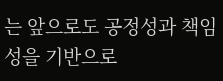는 앞으로도 공정성과 책임성을 기반으로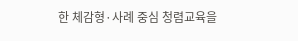한 체감형·사례 중심 청렴교육을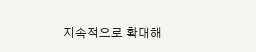지속적으로 확대해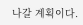나갈 계획이다.